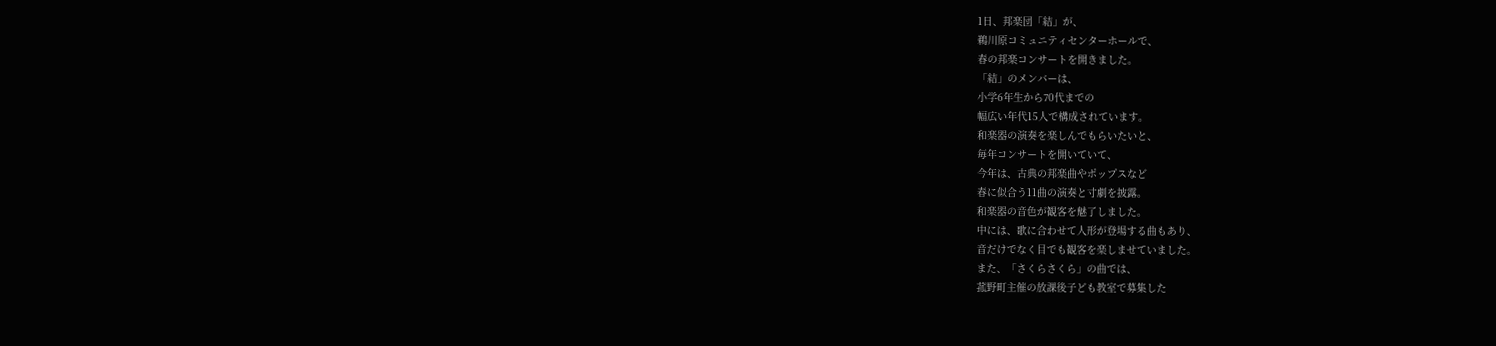1日、邦楽団「結」が、
鵜川原コミュニティセンターホールで、
春の邦楽コンサートを開きました。
「結」のメンバーは、
小学6年生から70代までの
幅広い年代15人で構成されています。
和楽器の演奏を楽しんでもらいたいと、
毎年コンサートを開いていて、
今年は、古典の邦楽曲やポップスなど
春に似合う11曲の演奏と寸劇を披露。
和楽器の音色が観客を魅了しました。
中には、歌に合わせて人形が登場する曲もあり、
音だけでなく目でも観客を楽しませていました。
また、「さくらさくら」の曲では、
菰野町主催の放課後子ども教室で募集した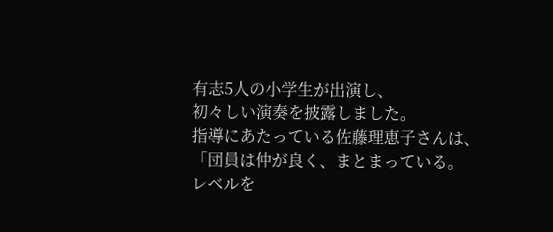有志5人の小学生が出演し、
初々しい演奏を披露しました。
指導にあたっている佐藤理恵子さんは、
「団員は仲が良く、まとまっている。
レベルを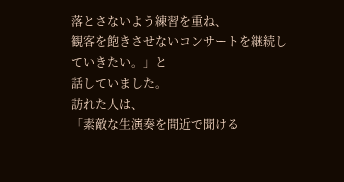落とさないよう練習を重ね、
観客を飽きさせないコンサートを継続していきたい。」と
話していました。
訪れた人は、
「素敵な生演奏を間近で聞ける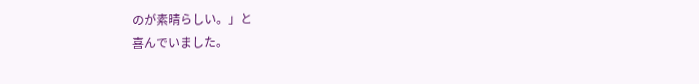のが素晴らしい。」と
喜んでいました。